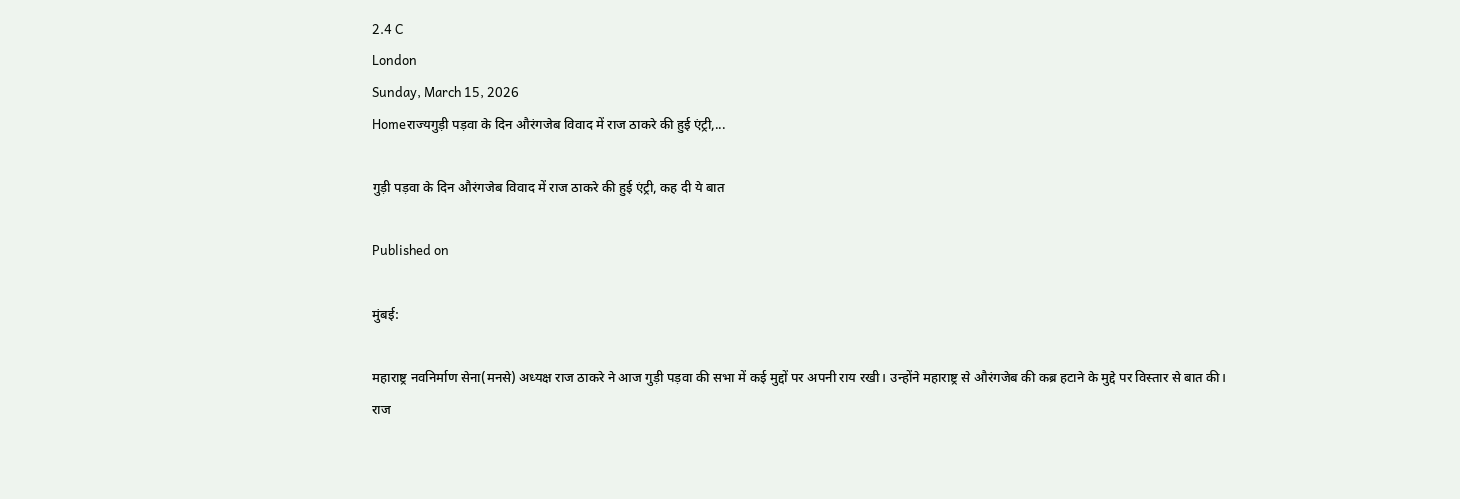2.4 C
London
Sunday, March 15, 2026
Homeराज्यगुड़ी पड़वा के दिन औरंगजेब विवाद में राज ठाकरे की हुई एंट्री,...

गुड़ी पड़वा के दिन औरंगजेब विवाद में राज ठाकरे की हुई एंट्री, कह दी ये बात

Published on

मुंबई:

महाराष्ट्र नवनिर्माण सेना(मनसे) अध्यक्ष राज ठाकरे ने आज गुड़ी पड़वा की सभा में कई मुद्दों पर अपनी राय रखी। उन्होंने महाराष्ट्र से औरंगजेब की कब्र हटाने के मुद्दे पर विस्तार से बात की। राज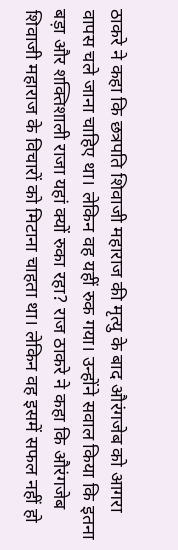ठाकरे ने कहा कि छत्रपति शिवाजी महाराज की मृत्यु के बाद औरंगजेब को आगरा वापस चले जाना चाहिए था। लेकिन वह यहीं रुक गया। उन्होंने सवाल किया कि इतना बड़ा और शक्तिशाली राजा यहां क्यों रुका रहा? राज ठाकरे ने कहा कि औरंगजेब शिवाजी महाराज के विचारों को मिटाना चाहता था। लेकिन वह इसमें सफल नहीं हो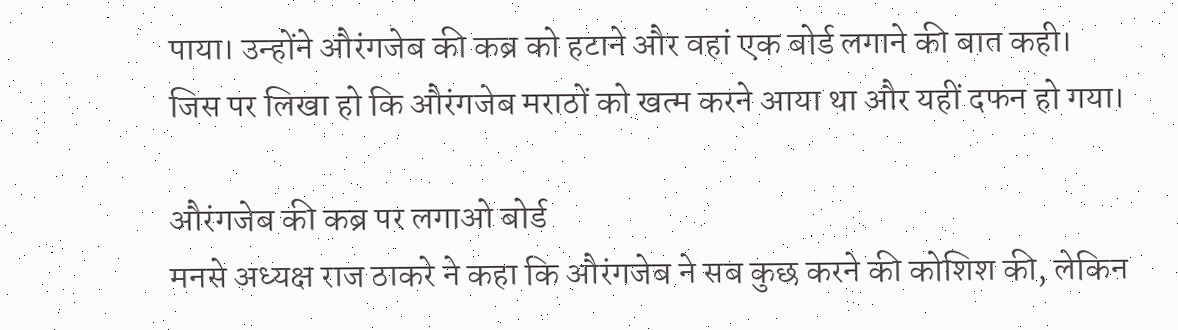पाया। उन्होंने औरंगजेब की कब्र को हटाने और वहां एक बोर्ड लगाने की बात कही। जिस पर लिखा हो कि औरंगजेब मराठों को खत्म करने आया था और यहीं दफन हो गया।

औरंगजेब की कब्र पर लगाओ बोर्ड
मनसे अध्यक्ष राज ठाकरे ने कहा कि औरंगजेब ने सब कुछ करने की कोशिश की, लेकिन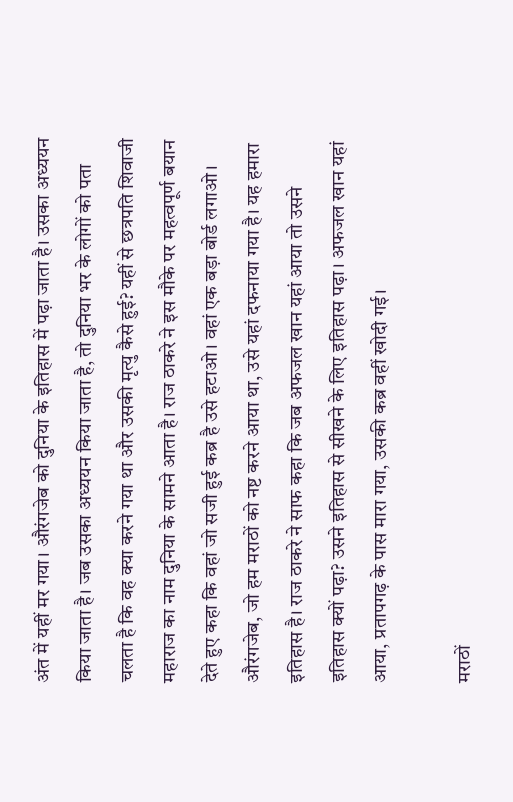अंत में यहीं मर गया। औरंगजेब को दुनिया के इतिहास में पढ़ा जाता है। उसका अध्ययन किया जाता है। जब उसका अध्ययन किया जाता है, तो दुनिया भर के लोगों को पता चलता है कि वह क्या करने गया था और उसकी मृत्यु कैसे हुई? यहीं से छत्रपति शिवाजी महाराज का नाम दुनिया के सामने आता है। राज ठाकरे ने इस मौके पर महत्वपूर्ण बयान देते हुए कहा कि वहां जो सजी हुई कब्र है उसे हटाओ। वहां एक बड़ा बोर्ड लगाओ। औरंगजेब, जो हम मराठों को नष्ट करने आया था, उसे यहां दफनाया गया है। यह हमारा इतिहास है। राज ठाकरे ने साफ कहा कि जब अफजल खान यहां आया तो उसने इतिहास क्यों पढ़ा? उसने इतिहास से सीखने के लिए इतिहास पढ़ा। अफजल खान यहां आया, प्रतापगढ़ के पास मारा गया, उसकी कब्र वहीं खोदी गई।

मराठों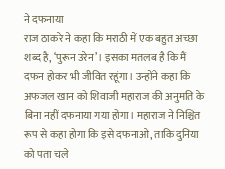ने दफनाया
राज ठाकरे ने कहा कि मराठी में एक बहुत अच्छा शब्द है, ‘पुरून उरेन’। इसका मतलब है कि मैं दफन होकर भी जीवित रहूंगा। उन्होंने कहा कि अफजल खान को शिवाजी महाराज की अनुमति के बिना नहीं दफनाया गया होगा। महाराज ने निश्चित रूप से कहा होगा कि इसे दफनाओ, ताकि दुनिया को पता चले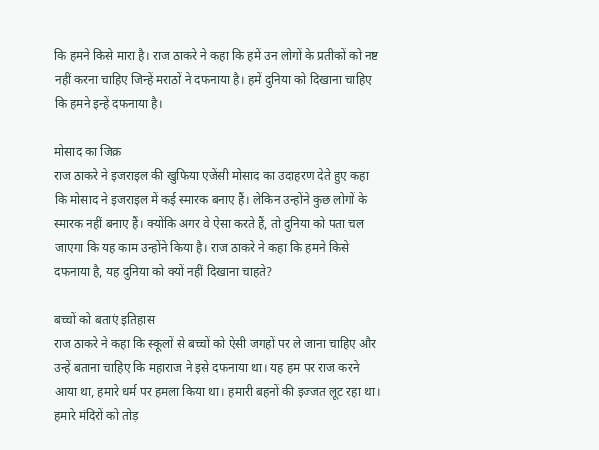कि हमने किसे मारा है। राज ठाकरे ने कहा कि हमें उन लोगों के प्रतीकों को नष्ट नहीं करना चाहिए जिन्हें मराठों ने दफनाया है। हमें दुनिया को दिखाना चाहिए कि हमने इन्हें दफनाया है।

मोसाद का जिक्र
राज ठाकरे ने इजराइल की खुफिया एजेंसी मोसाद का उदाहरण देते हुए कहा कि मोसाद ने इजराइल में कई स्मारक बनाए हैं। लेकिन उन्होंने कुछ लोगों के स्मारक नहीं बनाए हैं। क्योंकि अगर वे ऐसा करते हैं, तो दुनिया को पता चल जाएगा कि यह काम उन्होंने किया है। राज ठाकरे ने कहा कि हमने किसे दफनाया है, यह दुनिया को क्यों नहीं दिखाना चाहते?

बच्चों को बताएं इतिहास
राज ठाकरे ने कहा कि स्कूलों से बच्चों को ऐसी जगहों पर ले जाना चाहिए और उन्हें बताना चाहिए कि महाराज ने इसे दफनाया था। यह हम पर राज करने आया था, हमारे धर्म पर हमला किया था। हमारी बहनों की इज्जत लूट रहा था। हमारे मंदिरों को तोड़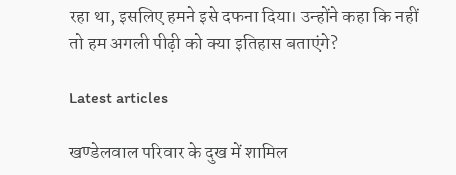रहा था, इसलिए हमने इसे दफना दिया। उन्होंने कहा कि नहीं तो हम अगली पीढ़ी को क्या इतिहास बताएंगे?

Latest articles

खण्डेलवाल परिवार के दुख में शामिल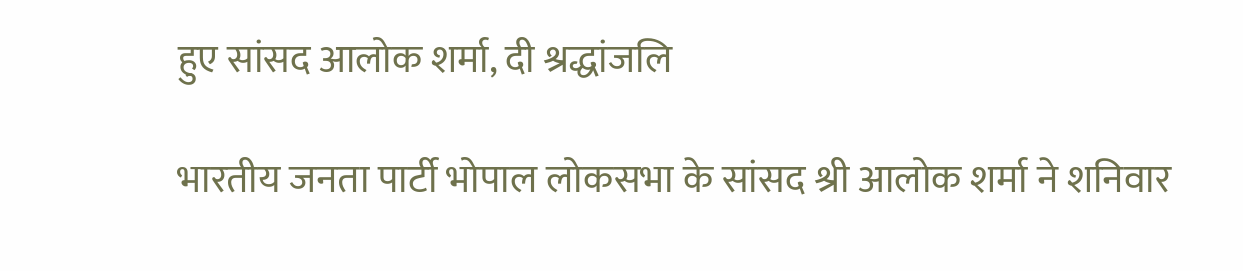हुए सांसद आलोक शर्मा, दी श्रद्धांजलि

भारतीय जनता पार्टी भोपाल लोकसभा के सांसद श्री आलोक शर्मा ने शनिवार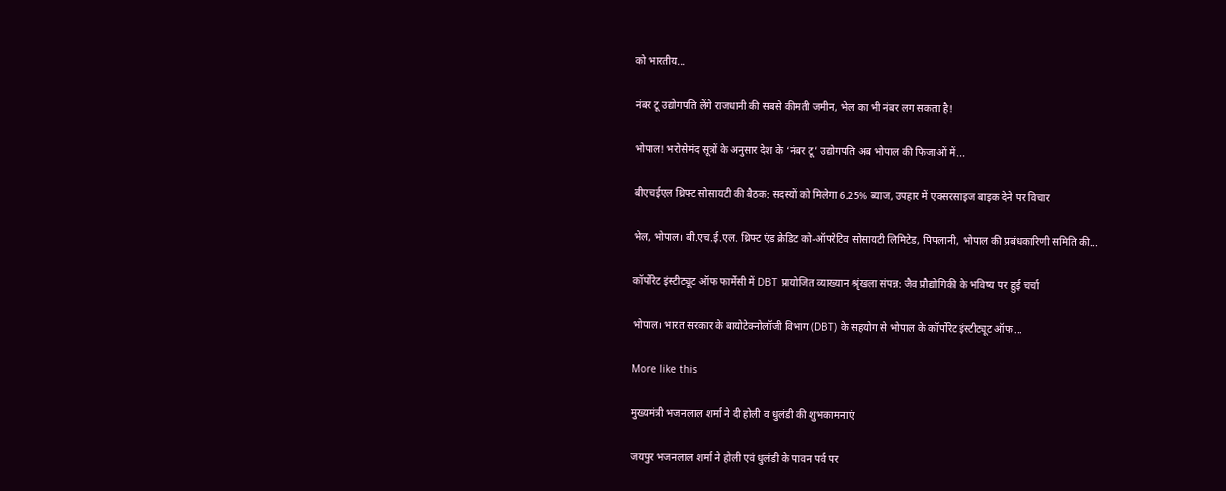को भारतीय...

नंबर टू उद्योगपति लेंगे राजधानी की सबसे कीमती जमीन, भेल का भी नंबर लग सकता है!

भोपाल! भरोसेमंद सूत्रों के अनुसार देश के ‘नंबर टू’ उद्योगपति अब भोपाल की फिजाओं में...

बीएचईएल थ्रिफ्ट सोसायटी की बैठक: सदस्यों को मिलेगा 6.25% ब्याज, उपहार में एक्सरसाइज बाइक देने पर विचार

भेल, भोपाल। बी.एच.ई.एल. थ्रिफ्ट एंड क्रेडिट को-ऑपरेटिव सोसायटी लिमिटेड, पिपलानी, भोपाल की प्रबंधकारिणी समिति की...

कॉर्पोरेट इंस्टीट्यूट ऑफ फार्मेसी में DBT प्रायोजित व्याख्यान श्रृंखला संपन्न: जैव प्रौद्योगिकी के भविष्य पर हुई चर्चा

भोपाल। भारत सरकार के बायोटेक्नोलॉजी विभाग (DBT) के सहयोग से भोपाल के कॉर्पोरेट इंस्टीट्यूट ऑफ...

More like this

मुख्यमंत्री भजनलाल शर्मा ने दी होली व धुलंडी की शुभकामनाएं

जयपुर भजनलाल शर्मा ने होली एवं धुलंडी के पावन पर्व पर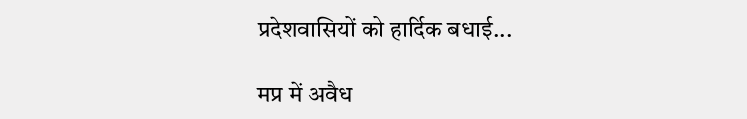प्रदेशवासियों को हार्दिक बधाई...

मप्र में अवैध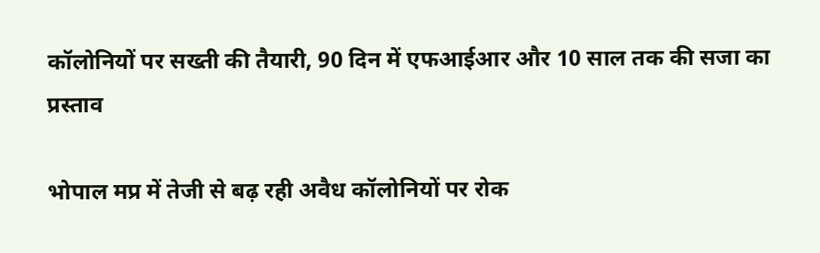कॉलोनियों पर सख्ती की तैयारी, 90 दिन में एफआईआर और 10 साल तक की सजा का प्रस्ताव

भोपाल मप्र में तेजी से बढ़ रही अवैध कॉलोनियों पर रोक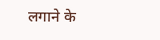लगाने के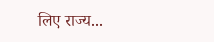लिए राज्य...